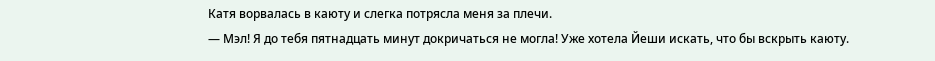Катя ворвалась в каюту и слегка потрясла меня за плечи.
— Мэл! Я до тебя пятнадцать минут докричаться не могла! Уже хотела Йеши искать, что бы вскрыть каюту.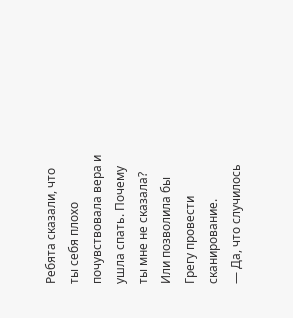Ребята сказали, что ты себя плохо почувствовала вера и ушла спать. Почему ты мне не сказала? Или позволила бы Грегу провести сканирование.
— Да, что случилось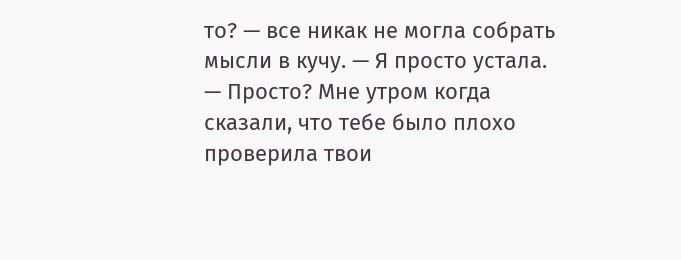то? — все никак не могла собрать мысли в кучу. — Я просто устала.
— Просто? Мне утром когда сказали, что тебе было плохо проверила твои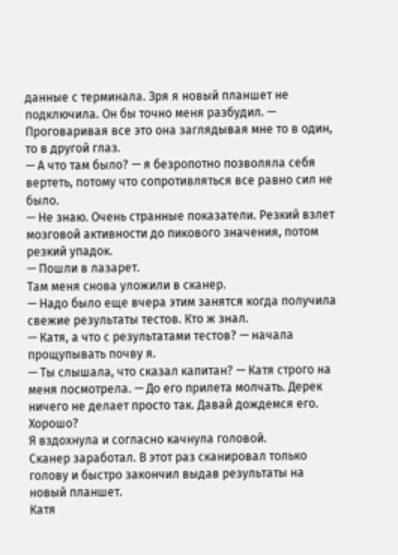данные с терминала. Зря я новый планшет не подключила. Он бы точно меня разбудил. — Проговаривая все это она заглядывая мне то в один, то в другой глаз.
— А что там было? — я безропотно позволяла себя вертеть, потому что сопротивляться все равно сил не было.
— Не знаю. Очень странные показатели. Резкий взлет мозговой активности до пикового значения, потом резкий упадок.
— Пошли в лазарет.
Там меня снова уложили в сканер.
— Надо было еще вчера этим занятся когда получила свежие результаты тестов. Кто ж знал.
— Катя, а что с результатами тестов? — начала прощупывать почву я.
— Ты слышала, что сказал капитан? — Катя строго на меня посмотрела. — До его прилета молчать. Дерек ничего не делает просто так. Давай дождемся его. Хорошо?
Я вздохнула и согласно качнула головой.
Сканер заработал. В этот раз сканировал только голову и быстро закончил выдав результаты на новый планшет.
Катя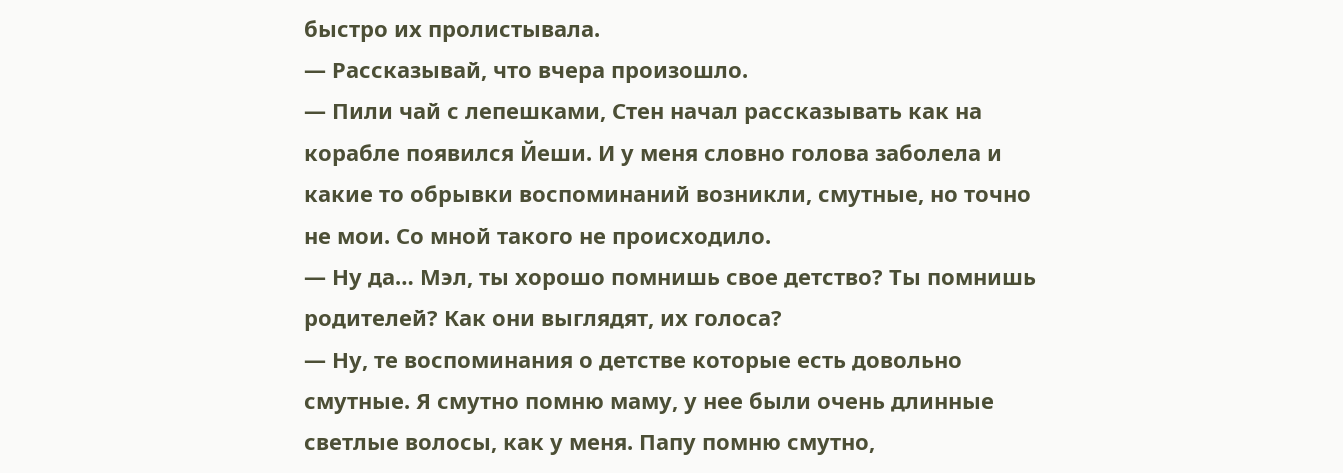быстро их пролистывала.
— Рассказывай, что вчера произошло.
— Пили чай с лепешками, Стен начал рассказывать как на корабле появился Йеши. И у меня словно голова заболела и какие то обрывки воспоминаний возникли, смутные, но точно не мои. Со мной такого не происходило.
— Ну да… Мэл, ты хорошо помнишь свое детство? Ты помнишь родителей? Как они выглядят, их голоса?
— Ну, те воспоминания о детстве которые есть довольно смутные. Я смутно помню маму, у нее были очень длинные светлые волосы, как у меня. Папу помню смутно,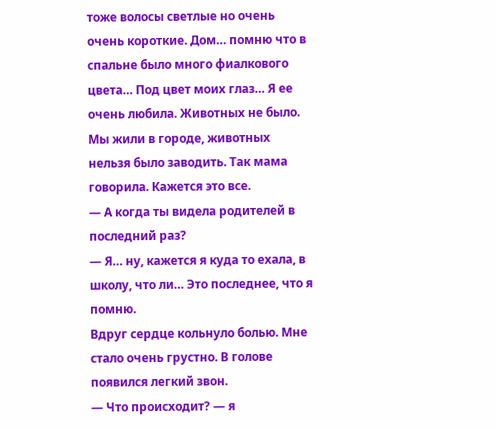тоже волосы светлые но очень очень короткие. Дом… помню что в спальне было много фиалкового цвета… Под цвет моих глаз… Я ее очень любила. Животных не было. Мы жили в городе, животных нельзя было заводить. Так мама говорила. Кажется это все.
— А когда ты видела родителей в последний раз?
— Я… ну, кажется я куда то ехала, в школу, что ли… Это последнее, что я помню.
Вдруг сердце кольнуло болью. Мне стало очень грустно. В голове появился легкий звон.
— Что происходит? — я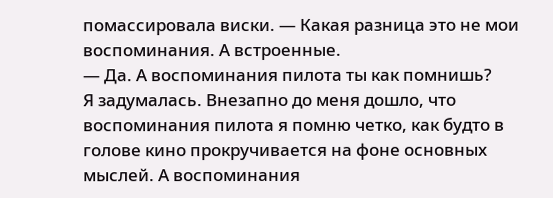помассировала виски. — Какая разница это не мои воспоминания. А встроенные.
— Да. А воспоминания пилота ты как помнишь?
Я задумалась. Внезапно до меня дошло, что воспоминания пилота я помню четко, как будто в голове кино прокручивается на фоне основных мыслей. А воспоминания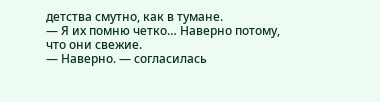детства смутно, как в тумане.
— Я их помню четко… Наверно потому, что они свежие.
— Наверно. — согласилась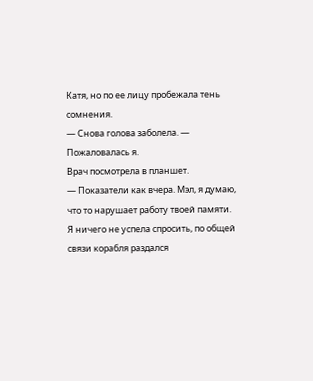Катя, но по ее лицу пробежала тень сомнения.
— Снова голова заболела. — Пожаловалась я.
Врач посмотрела в планшет.
— Показатели как вчера. Мэл, я думаю, что то нарушает работу твоей памяти.
Я ничего не успела спросить, по общей связи корабля раздался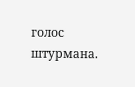голос штурмана.